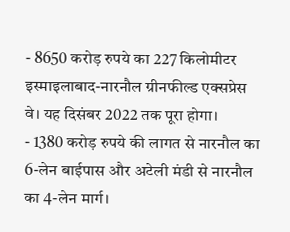- 8650 करोड़ रुपये का 227 किलोमीटर इस्माइलाबाद-नारनौल ग्रीनफील्ड एक्सप्रेस वे। यह दिसंबर 2022 तक पूरा होगा।
- 1380 करोड़ रुपये की लागत से नारनौल का 6-लेन बाईपास और अटेली मंडी से नारनौल का 4-लेन मार्ग।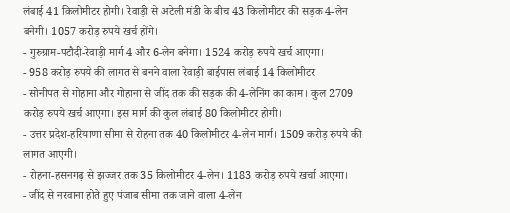लंबाई 41 किलोमीटर होगी। रेवाड़ी से अटेली मंडी के बीच 43 किलोमीटर की सड़क 4-लेन बनेगी। 1057 करोड़ रुपये खर्च होंगे।
- गुरुग्राम-पटौदी-रेवाड़ी मार्ग 4 और 6-लेन बनेगा। 1524 करोड़ रुपये खर्च आएगा।
- 958 करोड़ रुपये की लागत से बनने वाला रेवाड़ी बाईपास लंबाई 14 किलोमीटर
- सोनीपत से गोहाना और गोहाना से जींद तक की सड़क की 4-लेनिंग का काम। कुल 2709 करोड़ रुपये खर्च आएगा। इस मार्ग की कुल लंबाई 80 किलोमीटर होगी।
- उत्तर प्रदेश-हरियाणा सीमा से रोहना तक 40 किलोमीटर 4-लेन मार्ग। 1509 करोड़ रुपये की लागत आएगी।
- रोहना-हसनगढ़ से झज्जर तक 35 किलोमीटर 4-लेन। 1183 करोड़ रुपये खर्चा आएगा।
- जींद से नरवाना होते हुए पंजाब सीमा तक जाने वाला 4-लेन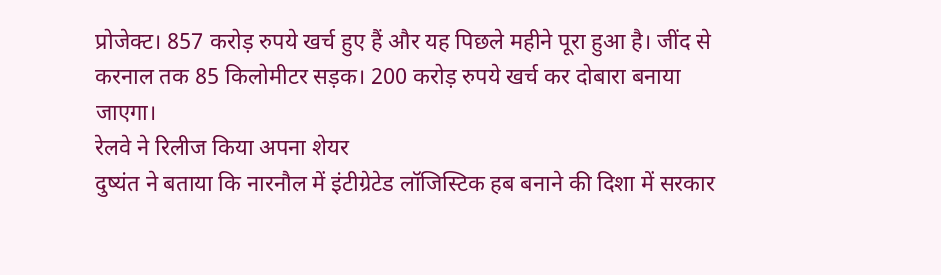प्रोजेक्ट। 857 करोड़ रुपये खर्च हुए हैं और यह पिछले महीने पूरा हुआ है। जींद से करनाल तक 85 किलोमीटर सड़क। 200 करोड़ रुपये खर्च कर दोबारा बनाया जाएगा।
रेलवे ने रिलीज किया अपना शेयर
दुष्यंत ने बताया कि नारनौल में इंटीग्रेटेड लॉजिस्टिक हब बनाने की दिशा में सरकार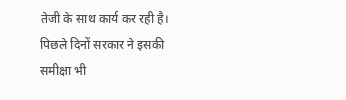तेजी के साथ कार्य कर रही है। पिछले दिनों सरकार ने इसकी समीक्षा भी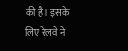की है। इसके लिए रेलवे ने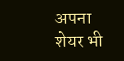अपना शेयर भी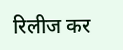रिलीज कर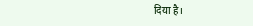दिया है।